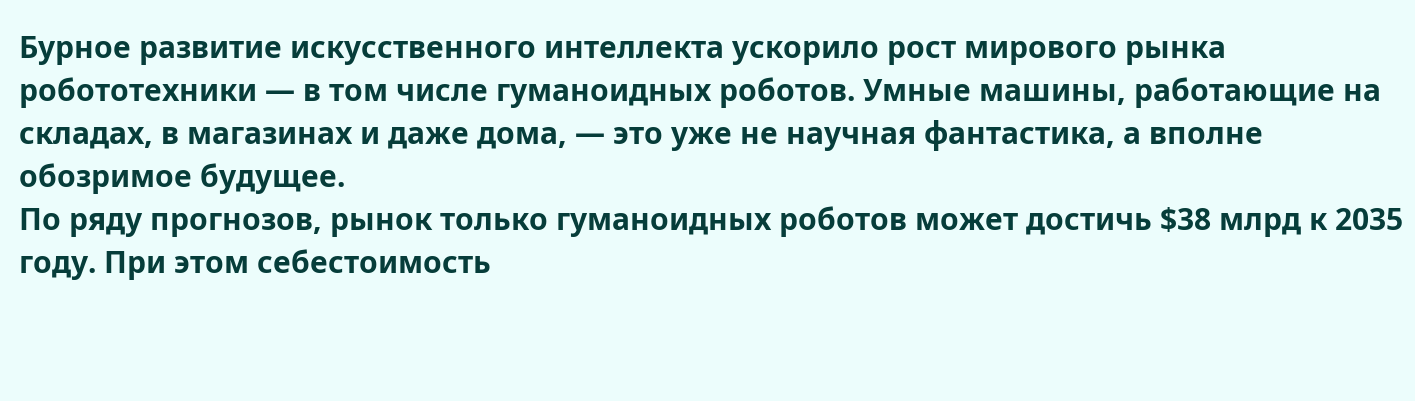Бурное развитие искусственного интеллекта ускорило рост мирового рынка робототехники — в том числе гуманоидных роботов. Умные машины, работающие на складах, в магазинах и даже дома, — это уже не научная фантастика, а вполне обозримое будущее.
По ряду прогнозов, рынок только гуманоидных роботов может достичь $38 млрд к 2035 году. При этом себестоимость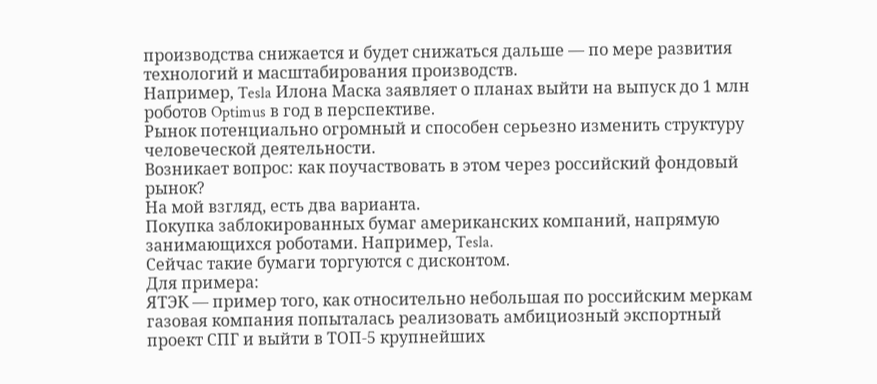производства снижается и будет снижаться дальше — по мере развития технологий и масштабирования производств.
Например, Tesla Илона Маска заявляет о планах выйти на выпуск до 1 млн роботов Optimus в год в перспективе.
Рынок потенциально огромный и способен серьезно изменить структуру человеческой деятельности.
Возникает вопрос: как поучаствовать в этом через российский фондовый рынок?
На мой взгляд, есть два варианта.
Покупка заблокированных бумаг американских компаний, напрямую занимающихся роботами. Например, Tesla.
Сейчас такие бумаги торгуются с дисконтом.
Для примера:
ЯТЭК — пример того, как относительно небольшая по российским меркам газовая компания попыталась реализовать амбициозный экспортный проект СПГ и выйти в ТОП-5 крупнейших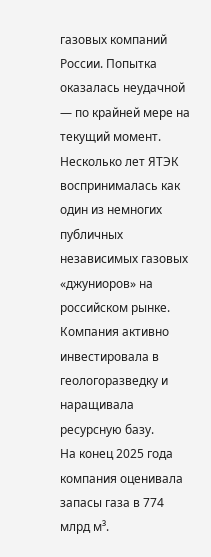газовых компаний России. Попытка оказалась неудачной — по крайней мере на текущий момент.
Несколько лет ЯТЭК воспринималась как один из немногих публичных независимых газовых «джуниоров» на российском рынке. Компания активно инвестировала в геологоразведку и наращивала ресурсную базу.
На конец 2025 года компания оценивала запасы газа в 774 млрд м³.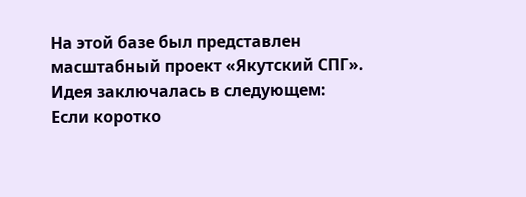На этой базе был представлен масштабный проект «Якутский СПГ».
Идея заключалась в следующем:
Если коротко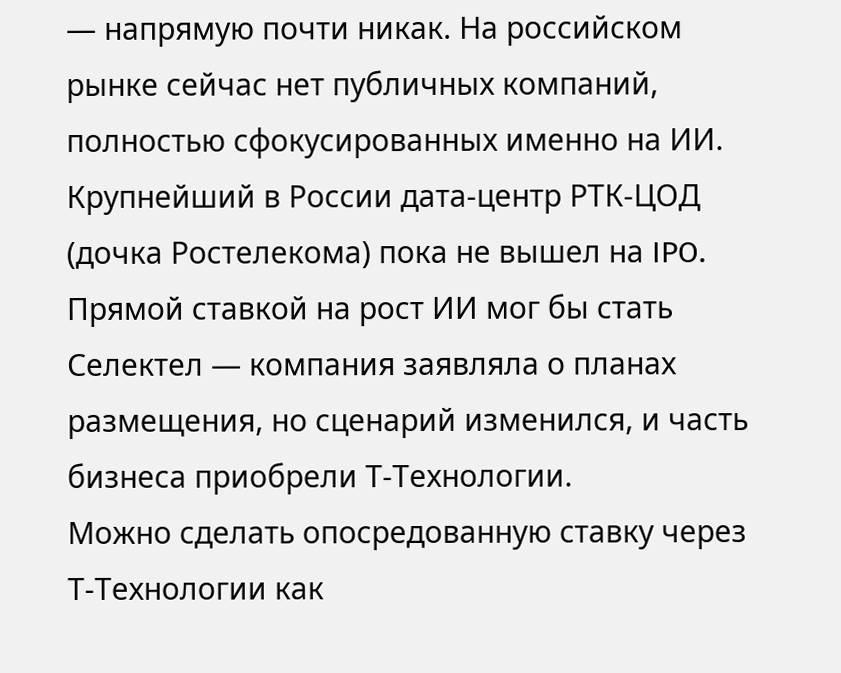— напрямую почти никак. На российском рынке сейчас нет публичных компаний, полностью сфокусированных именно на ИИ.
Крупнейший в России дата-центр РТК-ЦОД (дочка Ростелекома) пока не вышел на IPO. Прямой ставкой на рост ИИ мог бы стать Селектел — компания заявляла о планах размещения, но сценарий изменился, и часть бизнеса приобрели Т-Технологии.
Можно сделать опосредованную ставку через Т-Технологии как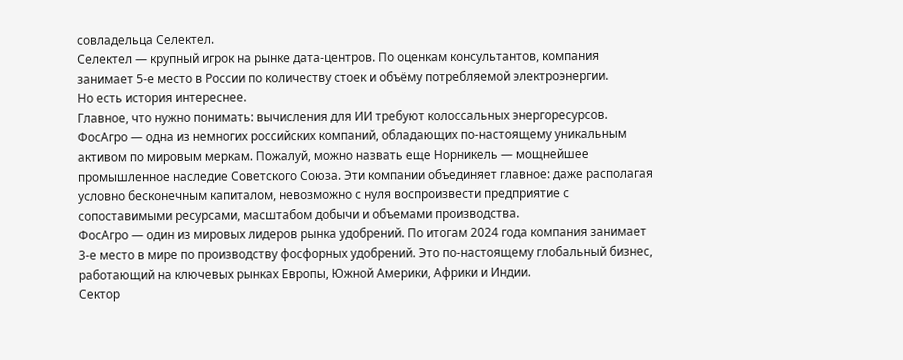совладельца Селектел.
Селектел — крупный игрок на рынке дата-центров. По оценкам консультантов, компания занимает 5-е место в России по количеству стоек и объёму потребляемой электроэнергии.
Но есть история интереснее.
Главное, что нужно понимать: вычисления для ИИ требуют колоссальных энергоресурсов.
ФосАгро — одна из немногих российских компаний, обладающих по-настоящему уникальным активом по мировым меркам. Пожалуй, можно назвать еще Норникель — мощнейшее промышленное наследие Советского Союза. Эти компании объединяет главное: даже располагая условно бесконечным капиталом, невозможно с нуля воспроизвести предприятие с сопоставимыми ресурсами, масштабом добычи и объемами производства.
ФосАгро — один из мировых лидеров рынка удобрений. По итогам 2024 года компания занимает 3-е место в мире по производству фосфорных удобрений. Это по-настоящему глобальный бизнес, работающий на ключевых рынках Европы, Южной Америки, Африки и Индии.
Сектор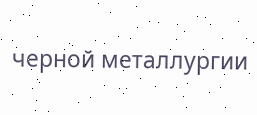черной металлургии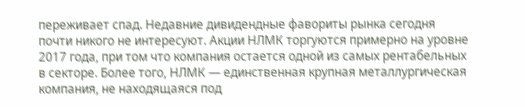переживает спад. Недавние дивидендные фавориты рынка сегодня почти никого не интересуют. Акции НЛМК торгуются примерно на уровне 2017 года, при том что компания остается одной из самых рентабельных в секторе. Более того, НЛМК — единственная крупная металлургическая компания, не находящаяся под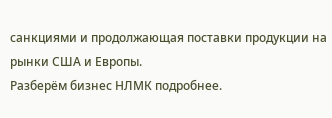санкциями и продолжающая поставки продукции на рынки США и Европы.
Разберём бизнес НЛМК подробнее.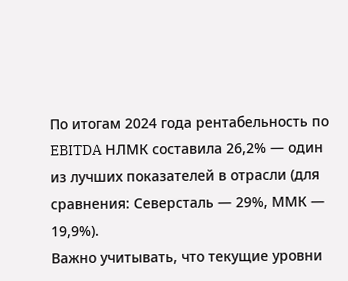По итогам 2024 года рентабельность по EBITDA НЛМК составила 26,2% — один из лучших показателей в отрасли (для сравнения: Северсталь — 29%, ММК — 19,9%).
Важно учитывать, что текущие уровни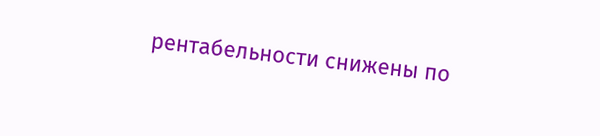рентабельности снижены по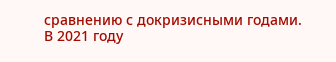сравнению с докризисными годами. В 2021 году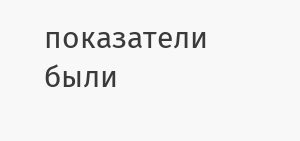показатели были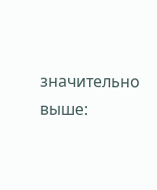значительно выше: